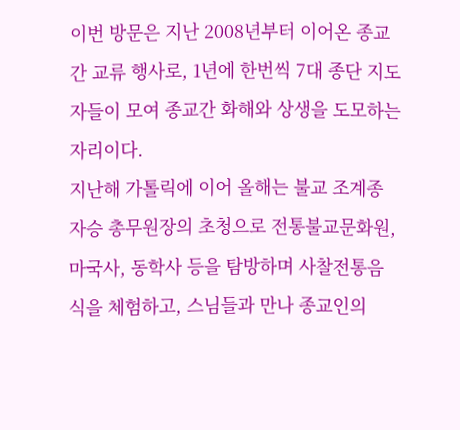이번 방문은 지난 2008년부터 이어온 종교간 교류 행사로, 1년에 한번씩 7대 종단 지도자들이 모여 종교간 화해와 상생을 도모하는 자리이다.
지난해 가톨릭에 이어 올해는 불교 조계종 자승 총무원장의 초청으로 전통불교문화원, 마국사, 동학사 등을 탐방하며 사찰전통음식을 체험하고, 스님들과 만나 종교인의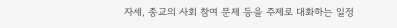자세, 종교의 사회 참여 문제 등을 주제로 대화하는 일정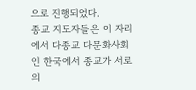으로 진행되었다.
종교 지도자들은 이 자리에서 다종교 다문화사회인 한국에서 종교가 서로의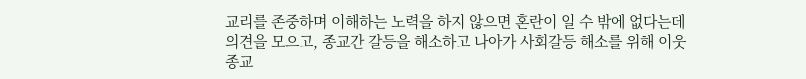교리를 존중하며 이해하는 노력을 하지 않으면 혼란이 일 수 밖에 없다는데 의견을 모으고, 종교간 갈등을 해소하고 나아가 사회갈등 해소를 위해 이웃종교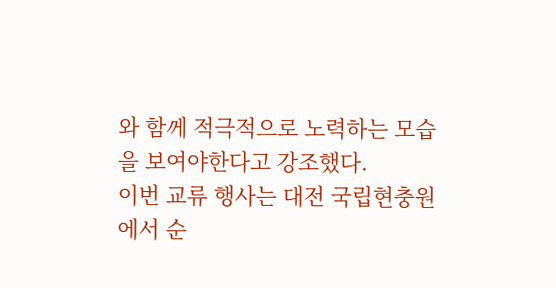와 함께 적극적으로 노력하는 모습을 보여야한다고 강조했다.
이번 교류 행사는 대전 국립현충원에서 순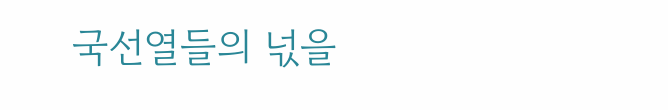국선열들의 넋을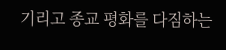기리고 종교 평화를 다짐하는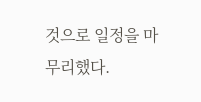것으로 일정을 마무리했다.